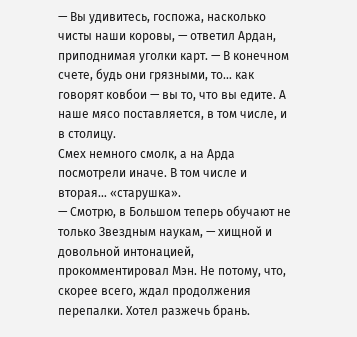— Вы удивитесь, госпожа, насколько чисты наши коровы, — ответил Ардан, приподнимая уголки карт. — В конечном счете, будь они грязными, то… как говорят ковбои — вы то, что вы едите. А наше мясо поставляется, в том числе, и в столицу.
Смех немного смолк, а на Арда посмотрели иначе. В том числе и вторая… «старушка».
— Смотрю, в Большом теперь обучают не только Звездным наукам, — хищной и довольной интонацией, прокомментировал Мэн. Не потому, что, скорее всего, ждал продолжения перепалки. Хотел разжечь брань.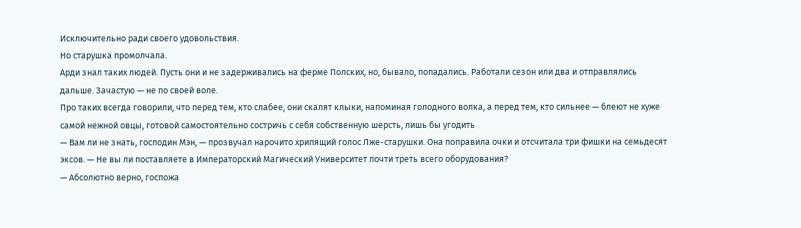Исключительно ради своего удовольствия.
Но старушка промолчала.
Арди знал таких людей. Пусть они и не задерживались на ферме Полских, но, бывало, попадались. Работали сезон или два и отправлялись дальше. Зачастую — не по своей воле.
Про таких всегда говорили, что перед тем, кто слабее, они скалят клыки, напоминая голодного волка, а перед тем, кто сильнее — блеют не хуже самой нежной овцы, готовой самостоятельно состричь с себя собственную шерсть, лишь бы угодить
— Вам ли не знать, господин Мэн, — прозвучал нарочито хрипящий голос Лже-старушки. Она поправила очки и отсчитала три фишки на семьдесят эксов. — Не вы ли поставляете в Императорский Магический Университет почти треть всего оборудования?
— Абсолютно верно, госпожа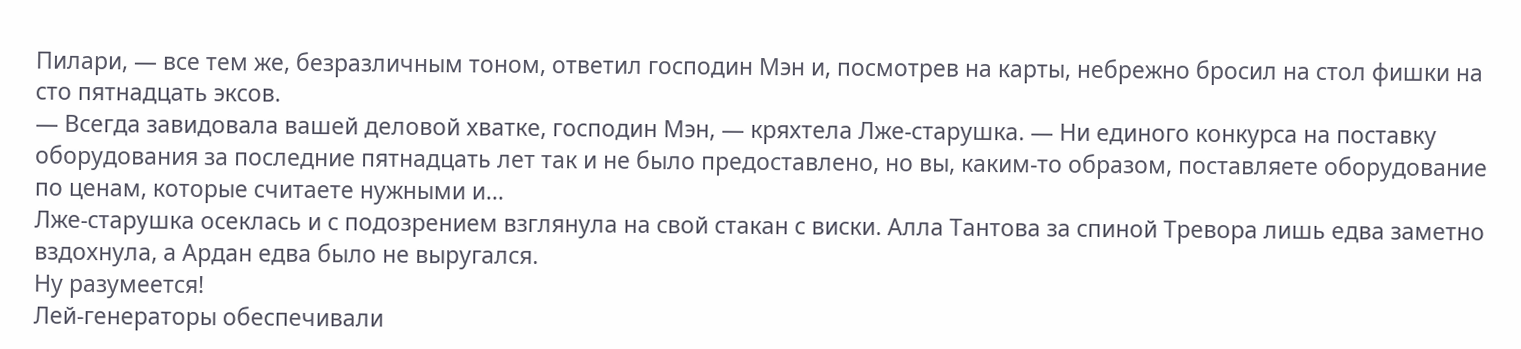Пилари, — все тем же, безразличным тоном, ответил господин Мэн и, посмотрев на карты, небрежно бросил на стол фишки на сто пятнадцать эксов.
— Всегда завидовала вашей деловой хватке, господин Мэн, — кряхтела Лже-старушка. — Ни единого конкурса на поставку оборудования за последние пятнадцать лет так и не было предоставлено, но вы, каким-то образом, поставляете оборудование по ценам, которые считаете нужными и…
Лже-старушка осеклась и с подозрением взглянула на свой стакан с виски. Алла Тантова за спиной Тревора лишь едва заметно вздохнула, а Ардан едва было не выругался.
Ну разумеется!
Лей-генераторы обеспечивали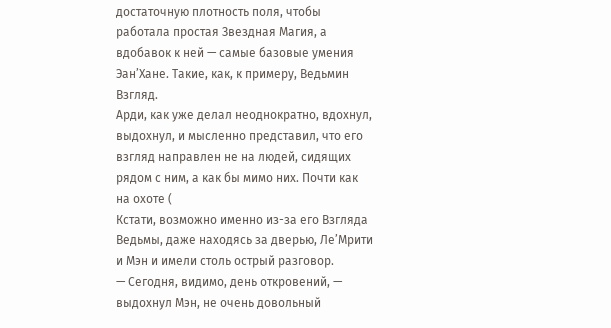достаточную плотность поля, чтобы работала простая Звездная Магия, а вдобавок к ней — самые базовые умения Эан’Хане. Такие, как, к примеру, Ведьмин Взгляд.
Арди, как уже делал неоднократно, вдохнул, выдохнул, и мысленно представил, что его взгляд направлен не на людей, сидящих рядом с ним, а как бы мимо них. Почти как на охоте (
Кстати, возможно именно из-за его Взгляда Ведьмы, даже находясь за дверью, Ле’Мрити и Мэн и имели столь острый разговор.
— Сегодня, видимо, день откровений, — выдохнул Мэн, не очень довольный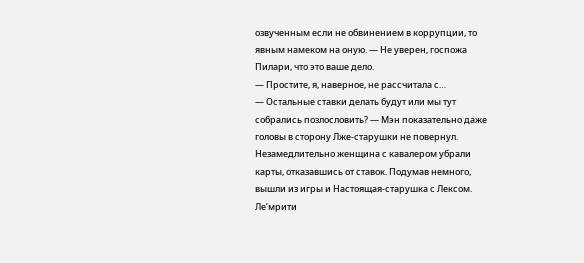озвученным если не обвинением в коррупции, то явным намеком на оную. — Не уверен, госпожа Пилари, что это ваше дело.
— Простите, я, наверное, не рассчитала с…
— Остальные ставки делать будут или мы тут собрались позлословить? — Мэн показательно даже головы в сторону Лже-старушки не повернул.
Незамедлительно женщина с кавалером убрали карты, отказавшись от ставок. Подумав немного, вышли из игры и Настоящая-старушка с Лексом. Ле’мрити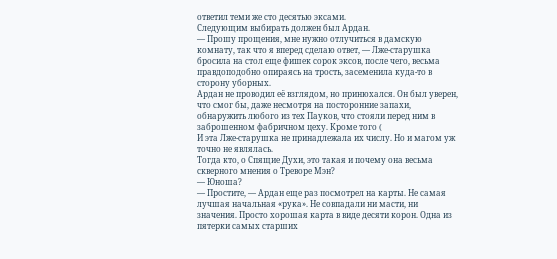ответил теми же сто десятью эксами.
Следующим выбирать должен был Ардан.
— Прошу прощения, мне нужно отлучиться в дамскую комнату, так что я вперед сделаю ответ, — Лже-старушка бросила на стол еще фишек сорок эксов, после чего, весьма правдоподобно опираясь на трость, засеменила куда-то в сторону уборных.
Ардан не проводил её взглядом, но принюхался. Он был уверен, что смог бы, даже несмотря на посторонние запахи, обнаружить любого из тех Пауков, что стояли перед ним в заброшенном фабричном цеху. Кроме того (
И эта Лже-старушка не принадлежала их числу. Но и магом уж точно не являлась.
Тогда кто, о Спящие Духи, это такая и почему она весьма скверного мнения о Треворе Мэн?
— Юноша?
— Простите, — Ардан еще раз посмотрел на карты. Не самая лучшая начальная «рука». Не совпадали ни масти, ни значения. Просто хорошая карта в виде десяти корон. Одна из пятерки самых старших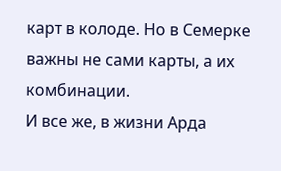карт в колоде. Но в Семерке важны не сами карты, а их комбинации.
И все же, в жизни Арда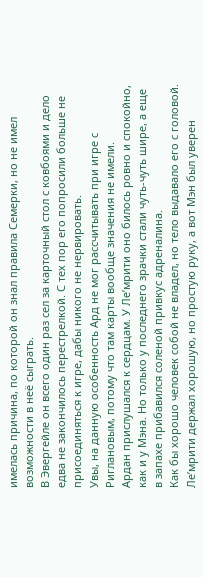имелась причина, по которой он знал правила Семерки, но не имел возможности в неё сыграть.
В Эвергейле он всего один раз сел за карточный стол с ковбоями и дело едва не закончилось перестрелкой. С тех пор его попросили больше не присоединяться к игре, дабы никого не нервировать.
Увы, на данную особенность Ард не мог рассчитывать при игре с Риглановым, потому что там карты вообще значения не имели.
Ардан прислушался к сердцам. У Ле’мрити оно билось ровно и спокойно, как и у Мэна. Но только у последнего зрачки стали чуть-чуть шире, а еще в запахе прибавился соленой привкус адреналина.
Как бы хорошо человек собой не владел, но тело выдавало его с головой.
Ле’мрити держал хорошую, но простую руку, а вот Мэн был уверен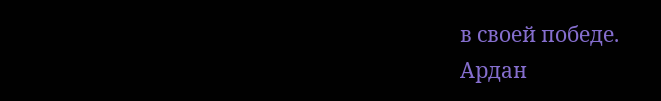в своей победе.
Ардан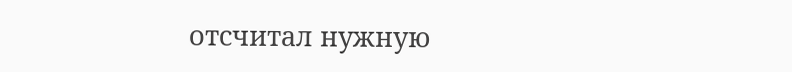отсчитал нужную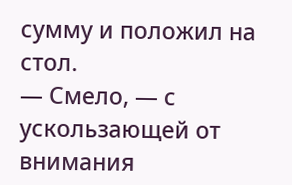сумму и положил на стол.
— Смело, — с ускользающей от внимания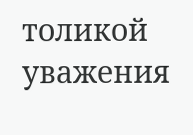толикой уважения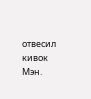отвесил кивок Мэн.